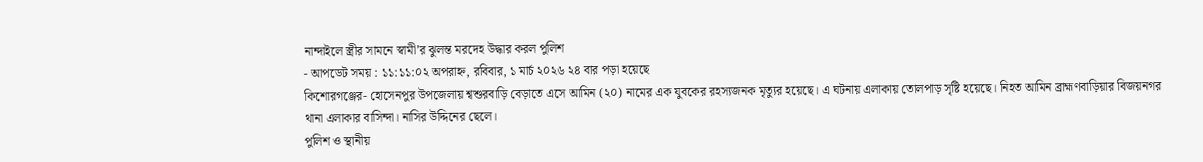নান্দাইলে স্ত্রীর সামনে স্বামী’র ঝুলন্ত মরদেহ উদ্ধার করল পুলিশ
- আপডেট সময় : ১১:১১:০২ অপরাহ্ন, রবিবার, ১ মার্চ ২০২৬ ২৪ বার পড়া হয়েছে
কিশোরগঞ্জের- হোসেনপুর উপজেলায় শ্বশুরবাড়ি বেড়াতে এসে আমিন (২০) নামের এক যুবকের রহস্যজনক মৃত্যুর হয়েছে। এ ঘটনায় এলাকায় তোলপাড় সৃষ্টি হয়েছে। নিহত আমিন ব্রাহ্মণবাড়িয়ার বিজয়নগর থানা এলাকার বাসিন্দা। নাসির উদ্দিনের ছেলে।
পুলিশ ও স্থানীয়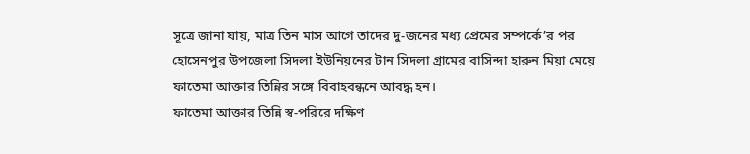সূত্রে জানা যায়, মাত্র তিন মাস আগে তাদের দু-জনের মধ্য প্রেমের সম্পর্কে’র পর হোসেনপুর উপজেলা সিদলা ইউনিয়নের টান সিদলা গ্রামের বাসিন্দা হারুন মিয়া মেয়ে ফাতেমা আক্তার তিন্নির সঙ্গে বিবাহবন্ধনে আবদ্ধ হন।
ফাতেমা আক্তার তিন্নি স্ব-পরিরে দক্ষিণ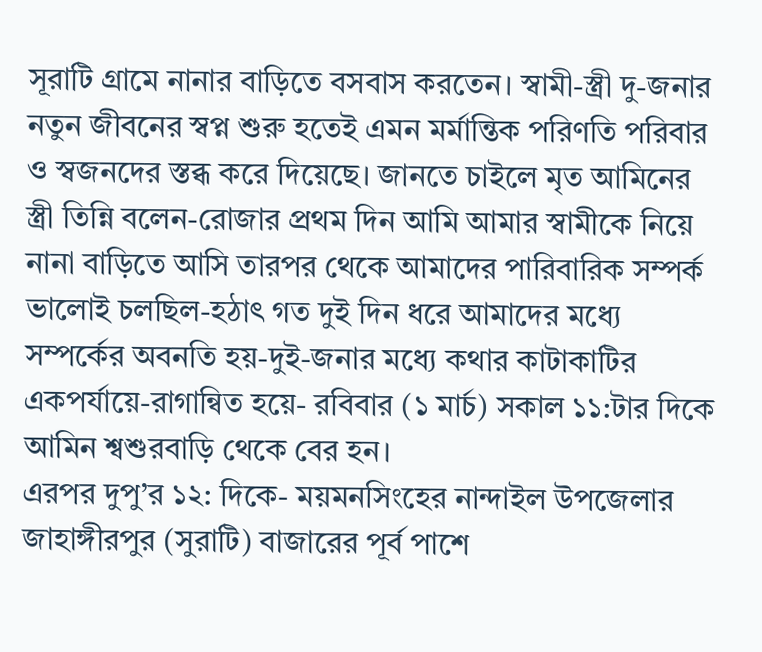সূরাটি গ্রামে নানার বাড়িতে বসবাস করতেন। স্বামী-স্ত্রী দু-জনার নতুন জীবনের স্বপ্ন শুরু হতেই এমন মর্মান্তিক পরিণতি পরিবার ও স্বজনদের স্তব্ধ করে দিয়েছে। জানতে চাইলে মৃত আমিনের স্ত্রী তিন্নি বলেন-রোজার প্রথম দিন আমি আমার স্বামীকে নিয়ে নানা বাড়িতে আসি তারপর থেকে আমাদের পারিবারিক সম্পর্ক ভালোই চলছিল-হঠাৎ গত দুই দিন ধরে আমাদের মধ্যে সম্পর্কের অবনতি হয়-দুই-জনার মধ্যে কথার কাটাকাটির একপর্যায়ে-রাগান্বিত হয়ে- রবিবার (১ মার্চ) সকাল ১১:টার দিকে আমিন শ্বশুরবাড়ি থেকে বের হন।
এরপর দুপু’র ১২: দিকে- ময়মনসিংহের নান্দাইল উপজেলার জাহাঙ্গীরপুর (সুরাটি) বাজারের পূর্ব পাশে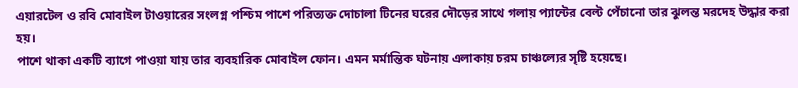এয়ারটেল ও রবি মোবাইল টাওয়ারের সংলগ্ন পশ্চিম পাশে পরিত্যক্ত দোচালা টিনের ঘরের দৌড়ের সাথে গলায় প্যান্টের বেল্ট পেঁচানো তার ঝুলন্ত মরদেহ উদ্ধার করা হয়।
পাশে থাকা একটি ব্যাগে পাওয়া যায় তার ব্যবহারিক মোবাইল ফোন। এমন মর্মান্তিক ঘটনায় এলাকায় চরম চাঞ্চল্যের সৃষ্টি হয়েছে।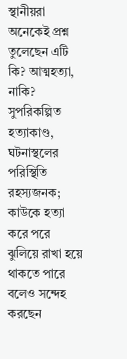স্থানীয়রা অনেকেই প্রশ্ন তুলেছেন এটি কি? আত্মহত্যা, নাকি? সুপরিকল্পিত হত্যাকাণ্ড, ঘটনাস্থলের পরিস্থিতি রহস্যজনক; কাউকে হত্যা করে পরে ঝুলিয়ে রাখা হয়ে থাকতে পারে বলেও সন্দেহ করছেন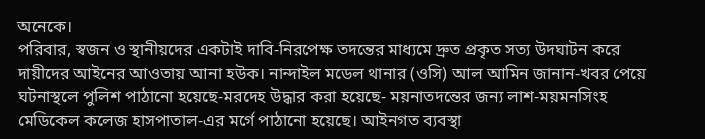অনেকে।
পরিবার, স্বজন ও স্থানীয়দের একটাই দাবি-নিরপেক্ষ তদন্তের মাধ্যমে দ্রুত প্রকৃত সত্য উদঘাটন করে দায়ীদের আইনের আওতায় আনা হউক। নান্দাইল মডেল থানার (ওসি) আল আমিন জানান-খবর পেয়ে ঘটনাস্থলে পুলিশ পাঠানো হয়েছে-মরদেহ উদ্ধার করা হয়েছে- ময়নাতদন্তের জন্য লাশ-ময়মনসিংহ মেডিকেল কলেজ হাসপাতাল-এর মর্গে পাঠানো হয়েছে। আইনগত ব্যবস্থা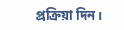প্রক্রিয়া দিন।